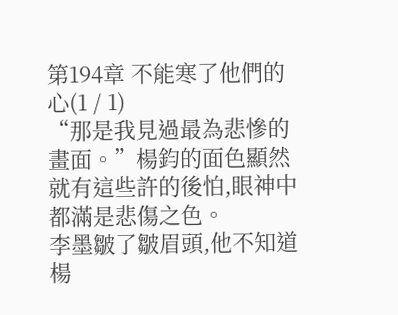第194章 不能寒了他們的心(1 / 1)
“那是我見過最為悲慘的畫面。”楊鈞的面色顯然就有這些許的後怕,眼神中都滿是悲傷之色。
李墨皺了皺眉頭,他不知道楊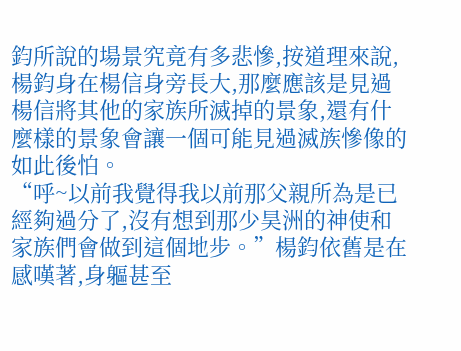鈞所說的場景究竟有多悲慘,按道理來說,楊鈞身在楊信身旁長大,那麼應該是見過楊信將其他的家族所滅掉的景象,還有什麼樣的景象會讓一個可能見過滅族慘像的如此後怕。
“呼~以前我覺得我以前那父親所為是已經夠過分了,沒有想到那少昊洲的神使和家族們會做到這個地步。”楊鈞依舊是在感嘆著,身軀甚至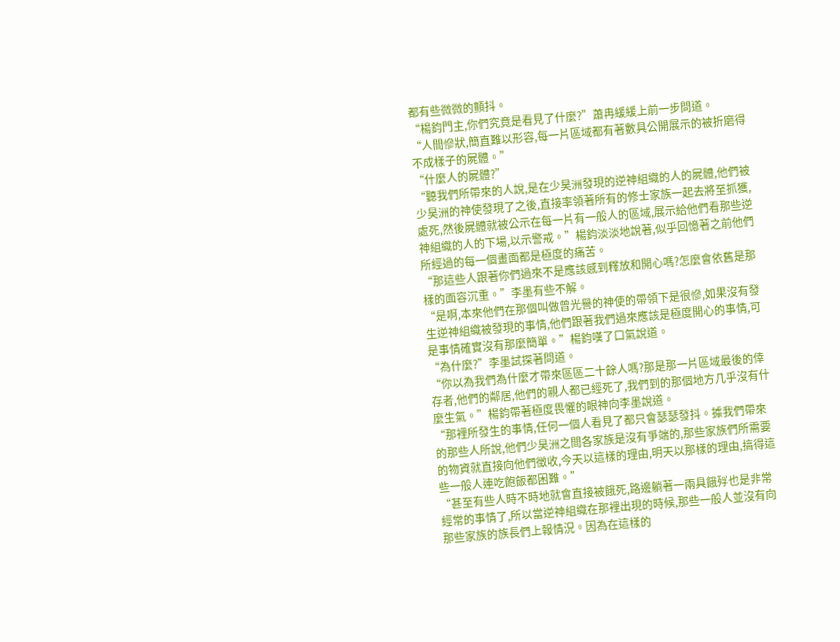都有些微微的顫抖。
“楊鈞門主,你們究竟是看見了什麼?”蕭冉緩緩上前一步問道。
“人間慘狀,簡直難以形容,每一片區域都有著數具公開展示的被折磨得不成樣子的屍體。”
“什麼人的屍體?”
“聽我們所帶來的人說,是在少昊洲發現的逆神組織的人的屍體,他們被少昊洲的神使發現了之後,直接率領著所有的修士家族一起去將至抓獲,處死,然後屍體就被公示在每一片有一般人的區域,展示給他們看那些逆神組織的人的下場,以示警戒。”楊鈞淡淡地說著,似乎回憶著之前他們所經過的每一個畫面都是極度的痛苦。
“那這些人跟著你們過來不是應該感到釋放和開心嗎?怎麼會依舊是那樣的面容沉重。”李墨有些不解。
“是啊,本來他們在那個叫做曾光譽的神使的帶領下是很慘,如果沒有發生逆神組織被發現的事情,他們跟著我們過來應該是極度開心的事情,可是事情確實沒有那麼簡單。”楊鈞嘆了口氣說道。
“為什麼?”李墨試探著問道。
“你以為我們為什麼才帶來區區二十餘人嗎?那是那一片區域最後的倖存者,他們的鄰居,他們的親人都已經死了,我們到的那個地方几乎沒有什麼生氣。”楊鈞帶著極度畏懼的眼神向李墨說道。
“那裡所發生的事情,任何一個人看見了都只會瑟瑟發抖。據我們帶來的那些人所說,他們少昊洲之間各家族是沒有爭端的,那些家族們所需要的物資就直接向他們徵收,今天以這樣的理由,明天以那樣的理由,搞得這些一般人連吃飽飯都困難。”
“甚至有些人時不時地就會直接被餓死,路邊躺著一兩具餓殍也是非常經常的事情了,所以當逆神組織在那裡出現的時候,那些一般人並沒有向那些家族的族長們上報情況。因為在這樣的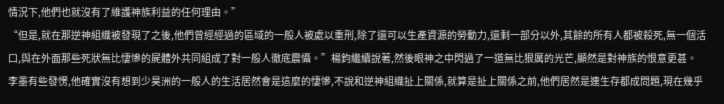情況下,他們也就沒有了維護神族利益的任何理由。”
“但是,就在那逆神組織被發現了之後,他們曾經經過的區域的一般人被處以重刑,除了還可以生產資源的勞動力,還剩一部分以外,其餘的所有人都被殺死,無一個活口,與在外面那些死狀無比悽慘的屍體外共同組成了對一般人徹底震懾。”楊鈞繼續說著,然後眼神之中閃過了一道無比狠厲的光芒,顯然是對神族的恨意更甚。
李墨有些發愣,他確實沒有想到少昊洲的一般人的生活居然會是這麼的悽慘,不說和逆神組織扯上關係,就算是扯上關係之前,他們居然是連生存都成問題,現在幾乎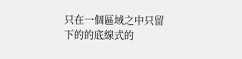只在一個區域之中只留下的的底線式的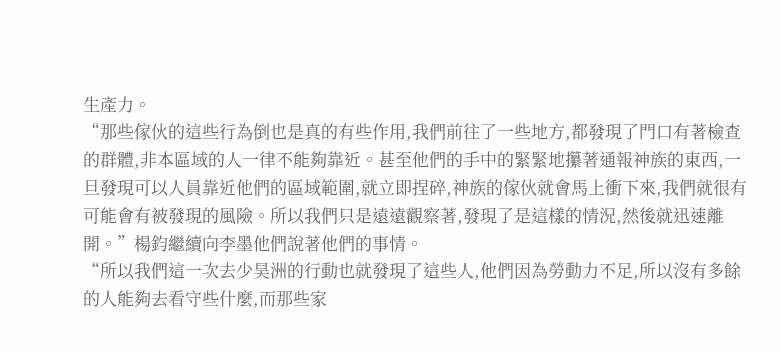生產力。
“那些傢伙的這些行為倒也是真的有些作用,我們前往了一些地方,都發現了門口有著檢查的群體,非本區域的人一律不能夠靠近。甚至他們的手中的緊緊地攥著通報神族的東西,一旦發現可以人員靠近他們的區域範圍,就立即捏碎,神族的傢伙就會馬上衝下來,我們就很有可能會有被發現的風險。所以我們只是遠遠觀察著,發現了是這樣的情況,然後就迅速離開。”楊鈞繼續向李墨他們說著他們的事情。
“所以我們這一次去少昊洲的行動也就發現了這些人,他們因為勞動力不足,所以沒有多餘的人能夠去看守些什麼,而那些家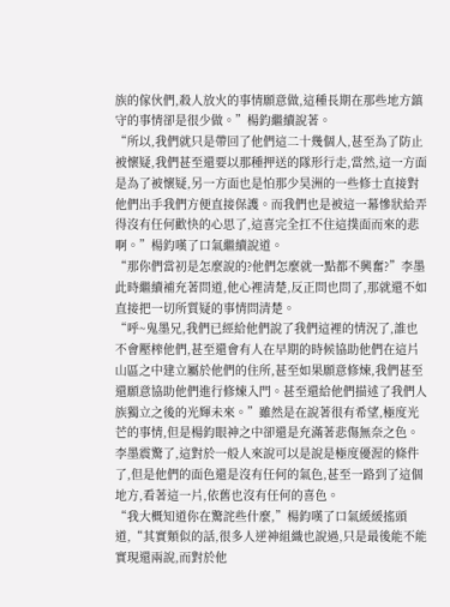族的傢伙們,殺人放火的事情願意做,這種長期在那些地方鎮守的事情卻是很少做。”楊鈞繼續說著。
“所以,我們就只是帶回了他們這二十幾個人,甚至為了防止被懷疑,我們甚至還要以那種押送的隊形行走,當然,這一方面是為了被懷疑,另一方面也是怕那少昊洲的一些修士直接對他們出手我們方便直接保護。而我們也是被這一幕慘狀給弄得沒有任何歡快的心思了,這喜完全扛不住這撲面而來的悲啊。”楊鈞嘆了口氣繼續說道。
“那你們當初是怎麼說的?他們怎麼就一點都不興奮?”李墨此時繼續補充著問道,他心裡清楚,反正問也問了,那就還不如直接把一切所質疑的事情問清楚。
“呼~鬼墨兄,我們已經給他們說了我們這裡的情況了,誰也不會壓榨他們,甚至還會有人在早期的時候協助他們在這片山區之中建立屬於他們的住所,甚至如果願意修煉,我們甚至還願意協助他們進行修煉入門。甚至還給他們描述了我們人族獨立之後的光輝未來。”雖然是在說著很有希望,極度光芒的事情,但是楊鈞眼神之中卻還是充滿著悲傷無奈之色。
李墨震驚了,這對於一般人來說可以是說是極度優渥的條件了,但是他們的面色還是沒有任何的氣色,甚至一路到了這個地方,看著這一片,依舊也沒有任何的喜色。
“我大概知道你在驚詫些什麼,”楊鈞嘆了口氣緩緩搖頭道,“其實類似的話,很多人逆神組織也說過,只是最後能不能實現還兩說,而對於他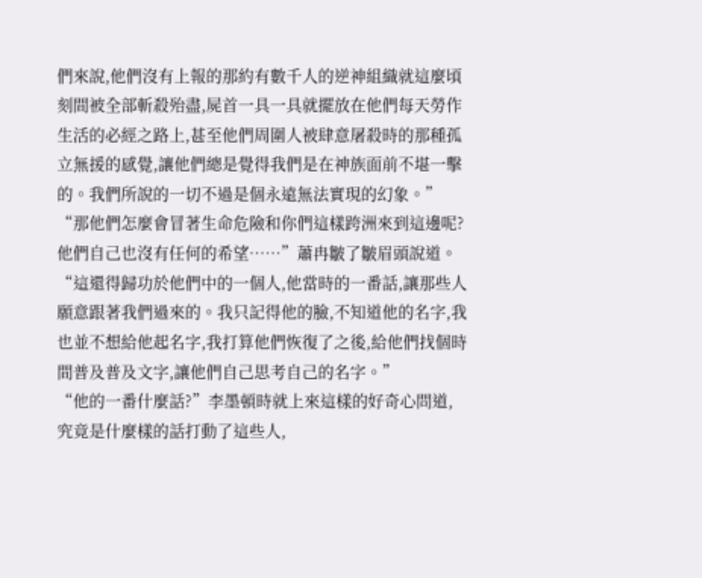們來說,他們沒有上報的那約有數千人的逆神組織就這麼頃刻間被全部斬殺殆盡,屍首一具一具就擺放在他們每天勞作生活的必經之路上,甚至他們周圍人被肆意屠殺時的那種孤立無援的感覺,讓他們總是覺得我們是在神族面前不堪一擊的。我們所說的一切不過是個永遠無法實現的幻象。”
“那他們怎麼會冒著生命危險和你們這樣跨洲來到這邊呢?他們自己也沒有任何的希望……”蕭冉皺了皺眉頭說道。
“這還得歸功於他們中的一個人,他當時的一番話,讓那些人願意跟著我們過來的。我只記得他的臉,不知道他的名字,我也並不想給他起名字,我打算他們恢復了之後,給他們找個時間普及普及文字,讓他們自己思考自己的名字。”
“他的一番什麼話?”李墨頓時就上來這樣的好奇心問道,究竟是什麼樣的話打動了這些人,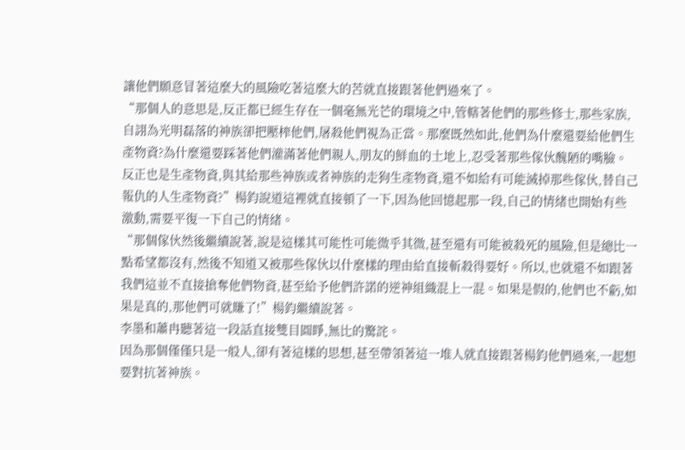讓他們願意冒著這麼大的風險吃著這麼大的苦就直接跟著他們過來了。
“那個人的意思是,反正都已經生存在一個毫無光芒的環境之中,管轄著他們的那些修士,那些家族,自詡為光明磊落的神族卻把壓榨他們,屠殺他們視為正當。那麼既然如此,他們為什麼還要給他們生產物資?為什麼還要踩著他們灌滿著他們親人,朋友的鮮血的土地上,忍受著那些傢伙醜陋的嘴臉。反正也是生產物資,與其給那些神族或者神族的走狗生產物資,還不如給有可能滅掉那些傢伙,替自己報仇的人生產物資?”楊鈞說道這裡就直接頓了一下,因為他回憶起那一段,自己的情緒也開始有些激動,需要平復一下自己的情緒。
“那個傢伙然後繼續說著,說是這樣其可能性可能微乎其微,甚至還有可能被殺死的風險,但是總比一點希望都沒有,然後不知道又被那些傢伙以什麼樣的理由給直接斬殺得要好。所以,也就還不如跟著我們這並不直接搶奪他們物資,甚至給予他們許諾的逆神組織混上一混。如果是假的,他們也不虧,如果是真的,那他們可就賺了!”楊鈞繼續說著。
李墨和蕭冉聽著這一段話直接雙目圓睜,無比的驚詫。
因為那個僅僅只是一般人,卻有著這樣的思想,甚至帶領著這一堆人就直接跟著楊鈞他們過來,一起想要對抗著神族。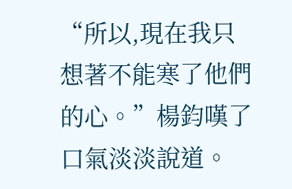“所以,現在我只想著不能寒了他們的心。”楊鈞嘆了口氣淡淡說道。